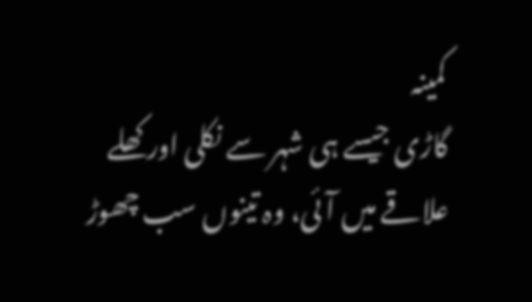کمینہ
گاڑی جیسے ہی شہر سے نکلی اور کھلے علاقے میں آئی، وہ تینوں سب چھوڑ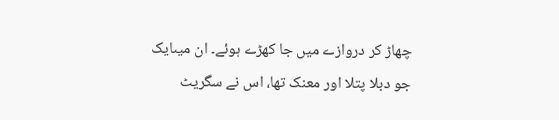چھاڑ کر دروازے میں جا کھڑے ہوئے۔ ان میںایک جو دبلا پتلا اور معنک تھا، اس نے سگریٹ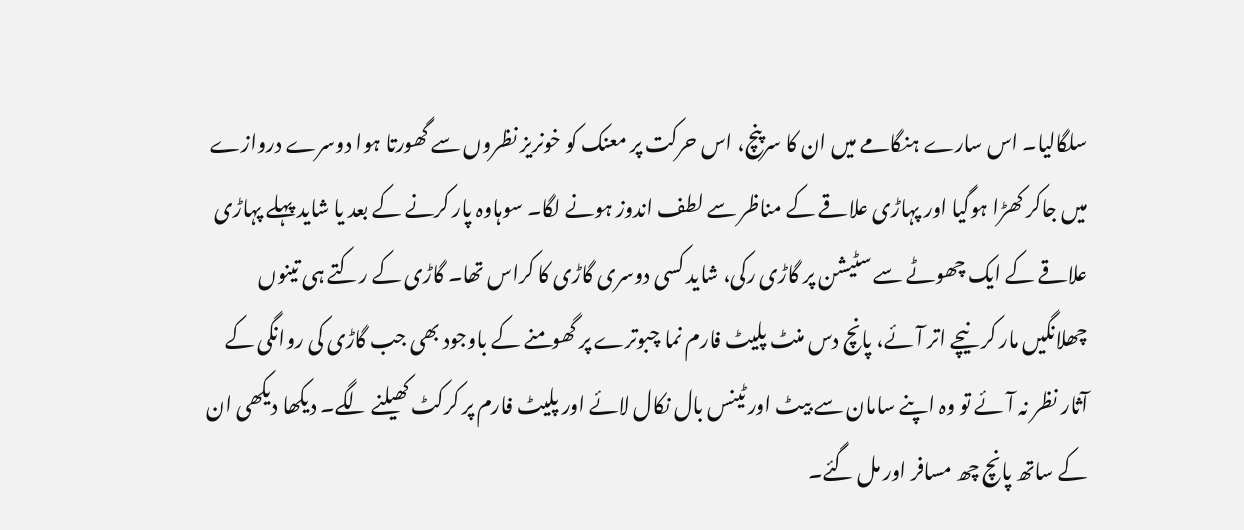سلگالیا۔ اس سارے ہنگامے میں ان کا سرپنچ، اس حرکت پر معنک کو خونریز نظروں سے گھورتا ہوا دوسرے دروازے میں جاکر کھڑا ہوگیا اور پہاڑی علاقے کے مناظر سے لطف اندوز ہونے لگا۔ سوہاوہ پار کرنے کے بعد یا شاید پہلے پہاڑی علاقے کے ایک چھوٹے سے سٹیشن پر گاڑی رکی، شاید کسی دوسری گاڑی کا کراس تھا۔ گاڑی کے رکتے ہی تینوں چھلانگیں مار کر نیچے اتر آئے، پانچ دس منٹ پلیٹ فارم نما چبوترے پر گھومنے کے باوجود بھی جب گاڑی کی روانگی کے آثار نظر نہ آئے تو وہ اپنے سامان سے بیٹ اور ٹینس بال نکال لائے اور پلیٹ فارم پر کرکٹ کھیلنے لگے۔ دیکھا دیکھی ان کے ساتھ پانچ چھ مسافر اور مل گئے۔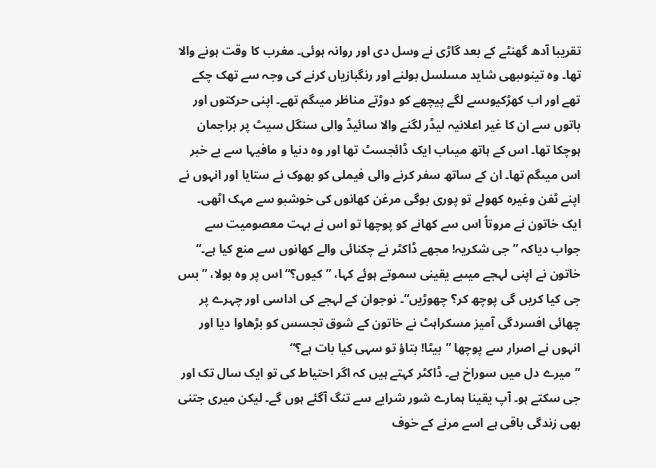تقریبا آدھ گھنٹے کے بعد گاڑی نے وسل دی اور روانہ ہوئی۔ مغرب کا وقت ہونے والا تھا۔ وہ تینوںبھی شاید مسلسل بولنے اور رنگبازیاں کرنے کی وجہ سے تھک چکے تھے اور اب کھڑکیوںسے لگے پیچھے کو دوڑتے مناظر میںگم تھے۔ اپنی حرکتوں اور باتوں سے ان کا غیر اعلانیہ لیڈر لگنے والا سائیڈ والی سنگل سیٹ پر براجمان ہوچکا تھا۔ اس کے ہاتھ میںاب ایک ڈائجسٹ تھا اور وہ دنیا و مافیہا سے بے خبر اس میںگم تھا۔ ان کے ساتھ سفر کرنے والی فیملی کو بھوک نے ستایا اور انہوں نے اپنے ٹفن وغیرہ کھولے تو پوری بوگی مرغن کھانوں کی خوشبو سے مہک اٹھی۔ ایک خاتون نے مروتاً اس سے کھانے کو پوچھا تو اس نے بہت معصومیت سے جواب دیاکہ ”جی شکریہ! مجھے ڈاکٹر نے چکنائی والے کھانوں سے منع کیا ہے۔“ خاتون نے اپنی لہجے میںبے یقینی سموتے ہوئے کہا، ”کیوں؟“ اس پر وہ بولا، ”بس جی کیا کریں گی پوچھ کر؟ چھوڑیں“۔ نوجوان کے لہجے کی اداسی اور چہرے پر چھائی افسردگی آمیز مسکراہٹ نے خاتون کے شوق تجسس کو بڑھاوا دیا اور انہوں نے اصرار سے پوچھا ”بیٹا! بتاؤ تو سہی کیا بات ہے؟“
”میرے دل میں سوراخ ہے۔ ڈاکٹر کہتے ہیں کہ اگر احتیاط کی تو ایک سال تک اور جی سکتے ہو۔ آپ یقینا ہمارے شور شرابے سے تنگ آگئے ہوں گے۔ لیکن میری جتنی بھی زندگی باقی ہے اسے مرنے کے خوف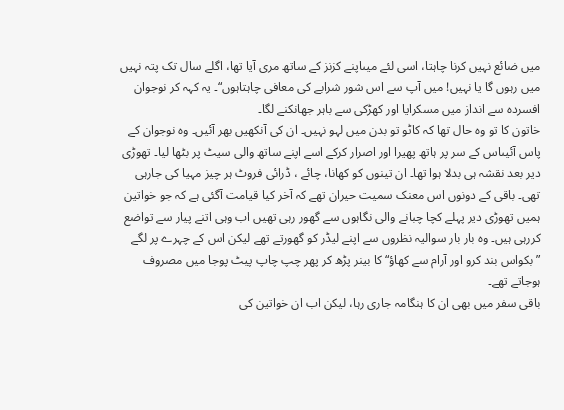میں ضائع نہیں کرنا چاہتا، اسی لئے میںاپنے کزنز کے ساتھ مری آیا تھا، اگلے سال تک پتہ نہیں میں رہوں گا یا نہیں! میں آپ سے اس شور شرابے کی معافی چاہتاہوں“۔ یہ کہہ کر نوجوان افسردہ سے انداز میں مسکرایا اور کھڑکی سے باہر جھانکنے لگا۔
خاتون کا تو وہ حال تھا کہ کاٹو تو بدن میں لہو نہیں۔ ان کی آنکھیں بھر آئیں۔ وہ نوجوان کے پاس آئیںاس کے سر پر ہاتھ پھیرا اور اصرار کرکے اسے اپنے ساتھ والی سیٹ پر بٹھا لیا۔ تھوڑی دیر بعد نقشہ ہی بدلا ہوا تھا۔ ان تینوں کو کھانا، چائے ، ڈرائی فروٹ ہر چیز مہیا کی جارہی تھی۔ باقی کے دونوں اس معنک سمیت حیران تھے کہ آخر کیا قیامت آگئی ہے کہ جو خواتین ہمیں تھوڑی دیر پہلے کچا چبانے والی نگاہوں سے گھور رہی تھیں اب وہی اتنے پیار سے تواضع کررہی ہیں۔ وہ بار بار سوالیہ نظروں سے اپنے لیڈر کو گھورتے تھے لیکن اس کے چہرے پر لگے ”بکواس بند کرو اور آرام سے کھاؤ“ کا بینر پڑھ کر پھر چپ چاپ پیٹ پوجا میں مصروف ہوجاتے تھے۔
باقی سفر میں بھی ان کا ہنگامہ جاری رہا، لیکن اب ان خواتین کی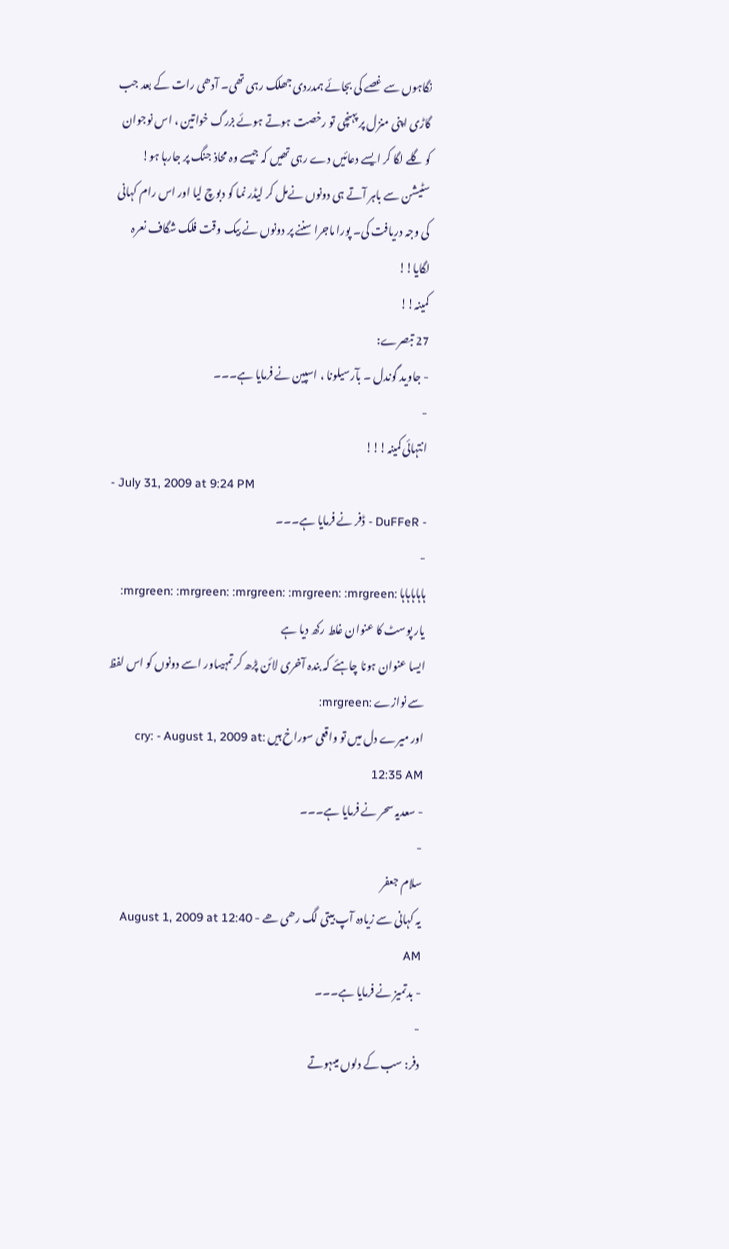نگاہوں سے غصے کی بجائے ہمدردی جھلک رہی تھی۔ آدھی رات کے بعد جب گاڑی اپنی منزل پر پہنچی تو رخصت ہوتے ہوئے بزرگ خواتین ، اس نوجوان کو گلے لگا کر ایسے دعائیں دے رہی تھیں کہ جیسے وہ محاذ جنگ پر جارہا ہو!
سٹیشن سے باہر آتے ہی دونوں نےمل کر لیڈر نما کو دبوچ لیا اور اس رام کہانی کی وجہ دریافت کی۔ پورا ماجرا سننے پر دونوں نے بیک وقت فلک شگاف نعرہ لگایا!!
کمینہ!!
27 تبصرے:
- جاوید گوندل ۔ بآرسیلونا ، اسپین نے فرمایا ہے۔۔۔
-
انتہائی کمینہ!!!
- July 31, 2009 at 9:24 PM
- DuFFeR - ڈفر نے فرمایا ہے۔۔۔
-
ہاہاہاہاہا :mrgreen: :mrgreen: :mrgreen: :mrgreen: :mrgreen:
یار پوسٹ کا عنوان غلط رکھ دیا ہے
ایسا عنوان ہونا چاہئے کہ بندہ آخری لائن پڑھ کر تمہیںاور اسے دونوں کو اس لفظ سے نوازے :mrgreen:
اور میرے دل میں تو واقعی سوراخ ہیں :cry: - August 1, 2009 at 12:35 AM
- سعدیہ سحر نے فرمایا ہے۔۔۔
-
سلام جعفر
یہ کہانی سے زیادہ آپ بیتی لگ رھی ھے - August 1, 2009 at 12:40 AM
- بدتمیز نے فرمایا ہے۔۔۔
-
دفر: سب کے دلوں میںہوتے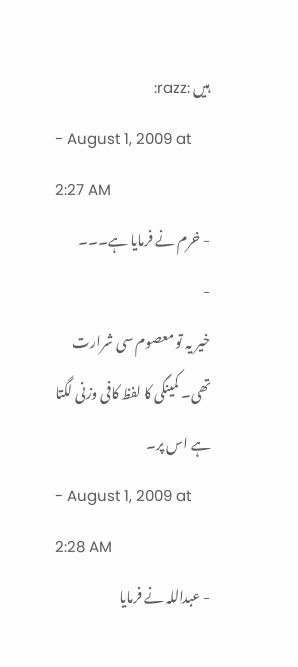ہیں :razz:
- August 1, 2009 at 2:27 AM
- خرم نے فرمایا ہے۔۔۔
-
خیر یہ تو معصوم سی شرارت تھی۔ کمینگی کا لفظ کافی وزنی لگتا ہے اس پر۔
- August 1, 2009 at 2:28 AM
- عبداللہ نے فرمایا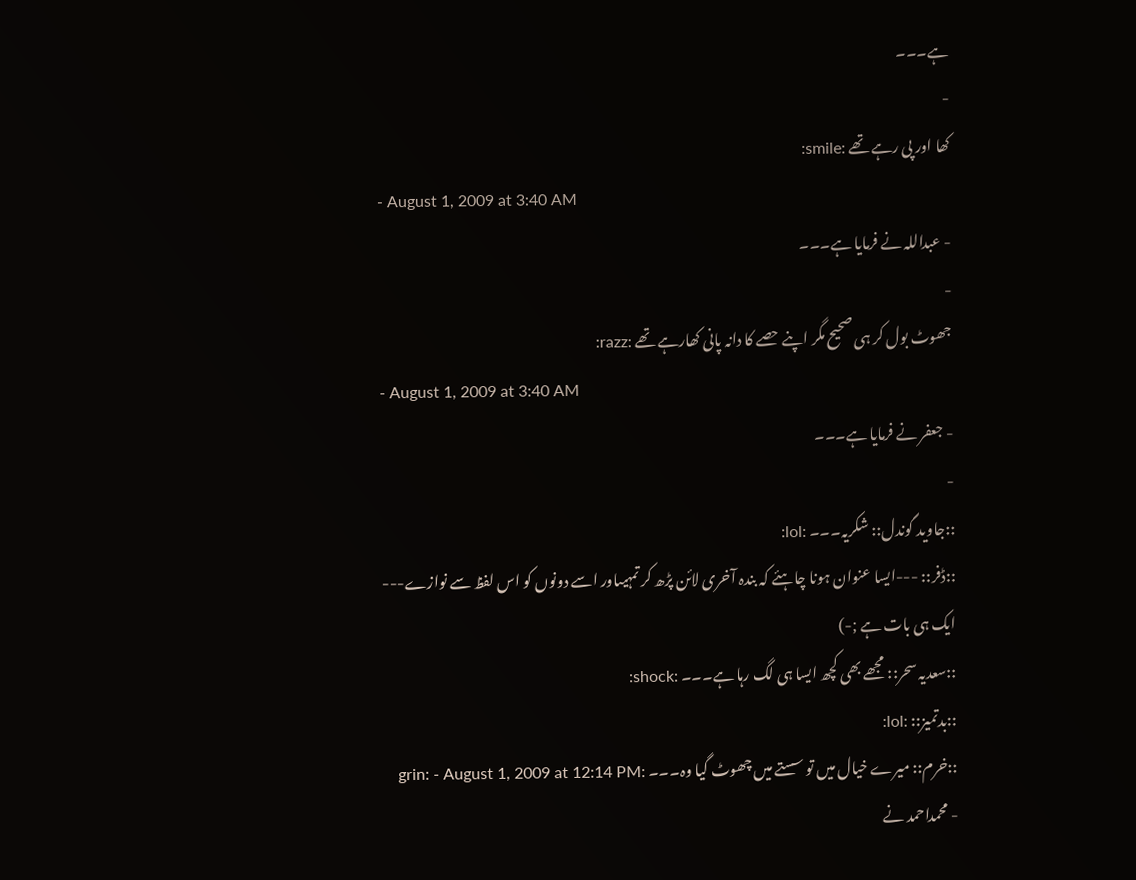ہے۔۔۔
-
کھا اور پی رہے تھے :smile:
- August 1, 2009 at 3:40 AM
- عبداللہ نے فرمایا ہے۔۔۔
-
جھوٹ بول کر ہی صحیح مگر اپنے حصے کا دانہ پانی کھارہے تھے :razz:
- August 1, 2009 at 3:40 AM
- جعفر نے فرمایا ہے۔۔۔
-
::جاوید گوندل:: شکریہ۔۔۔ :lol:
::ڈفر:: ---ایسا عنوان ہونا چاہئے کہ بندہ آخری لائن پڑھ کر تمہیںاور اسے دونوں کو اس لفظ سے نوازے---
ایک ہی بات ہے ;-)
::سعدیہ سحر:: مجھے بھی کچھ ایسا ہی لگ رہا ہے۔۔۔ :shock:
::بدتمیز:: :lol:
::خرم:: میرے خیال میں تو سستے میں چھوٹ گیا وہ۔۔۔ :grin: - August 1, 2009 at 12:14 PM
- محمداحمد نے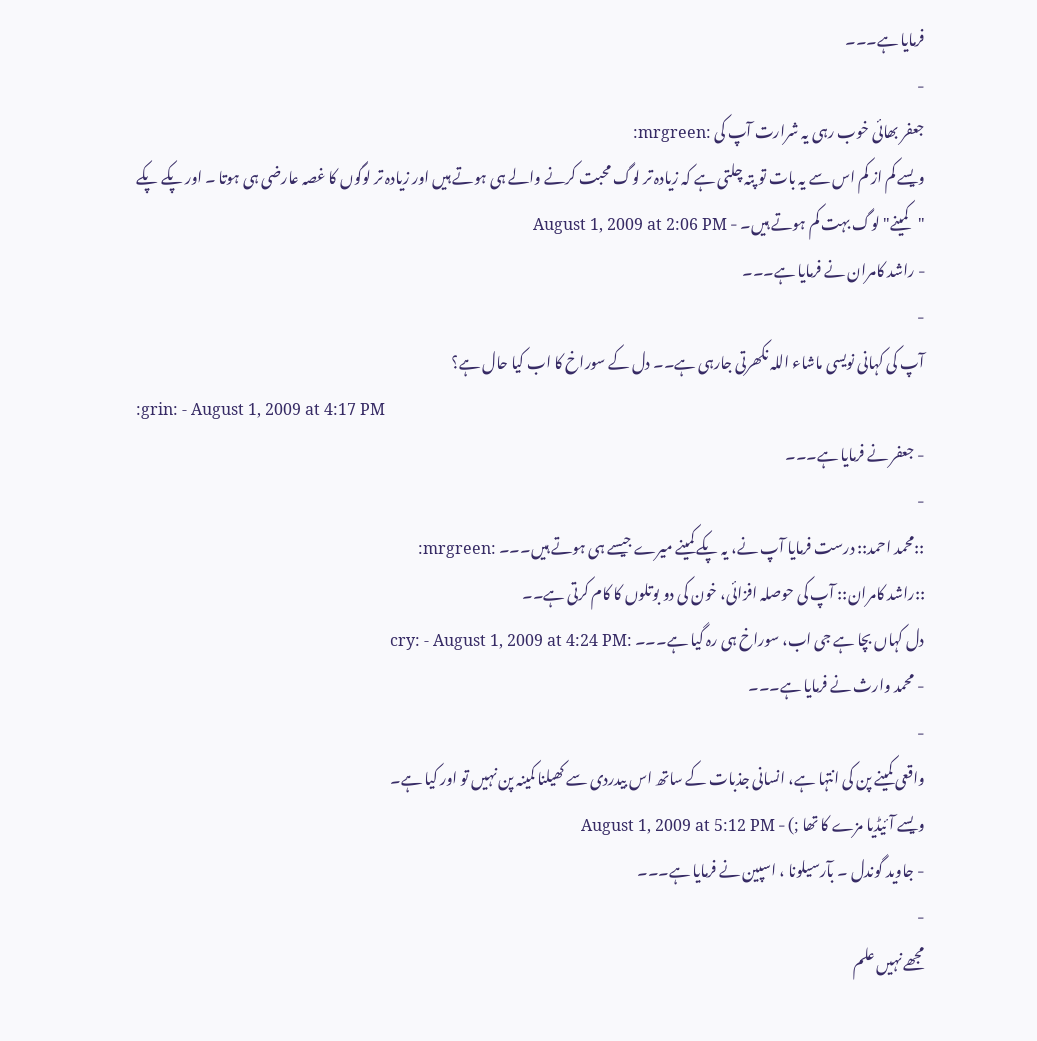فرمایا ہے۔۔۔
-
جعفر بھائی خوب رہی یہ شرارت آپ کی :mrgreen:
ویسے کم از کم اس سے یہ بات تو پتہ چلتی ہے کہ زیادہ تر لوگ محبت کرنے والے ہی ہوتے ہیں اور زیادہ تر لوگوں کا غصہ عارضی ہی ہوتا ۔ اور پکے پکے "کمینے" لوگ بہت کم ہوتے ہیں۔ - August 1, 2009 at 2:06 PM
- راشد کامران نے فرمایا ہے۔۔۔
-
آپ کی کہانی نویسی ماشاء اللہ نکھرتی جارہی ہے۔۔ دل کے سوراخ کا اب کیا حال ہے؟
:grin: - August 1, 2009 at 4:17 PM
- جعفر نے فرمایا ہے۔۔۔
-
::محمد احمد:: درست فرمایا آپ نے، یہ پکے کمینے میرے جیسے ہی ہوتے ہیں۔۔۔ :mrgreen:
::راشد کامران:: آپ کی حوصلہ افزائی، خون کی دو بوتلوں کا کام کرتی ہے۔۔
دل کہاں بچا ہے جی اب، سوراخ ہی رہ گیا ہے۔۔۔ :cry: - August 1, 2009 at 4:24 PM
- محمد وارث نے فرمایا ہے۔۔۔
-
واقعی کمینے پن کی انتہا ہے، انسانی جذبات کے ساتھ اس بیدردی سے کھیلنا کمینہ پن نہیں تو اور کیا ہے۔
ویسے آئیڈیا مزے کا تھا ;) - August 1, 2009 at 5:12 PM
- جاوید گوندل ۔ بآرسیلونا ، اسپین نے فرمایا ہے۔۔۔
-
مجھے نہیں علم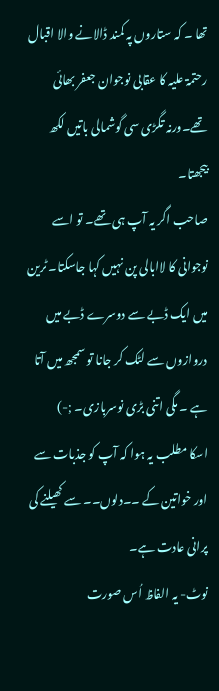تھا ۔ کہ ستاروں پہ کمند ڈالانے والا اقبال رحتمۃ علیہ کا عقابی نوجوان جعفر بھائی تھے۔ورنہ تگڑی سی گوشمالی باتیں لکھ بیجھتا۔
صاحب اگر یہ آپ ہی تھے۔ تو اسے نوجوانی کا لاابالی پن نہیں کہا جاسکتا۔ ٹرین میں ایک ڈبے سے دوسرے ڈبے میں دروازوں سے لٹک کر جانا تو سمجھ میں آتا ہے ۔ مگی اتنی بڑی نوسربازی۔ ;-)
اسکا مطلب یہ ہوا کہ آپ کو جذبات سے اور خواتین کے ۔۔دلوں۔۔ سے کھیلنے کی پرانی عادت ہے۔
نوٹ- یہ الفاظ اُس صورت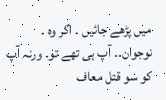میں پڑھے جائیں ۔ اگر وہ ۔ نوجوان۔۔ آپ ہی تھے تو۔ ورنہ آپ کو سو قتل معاف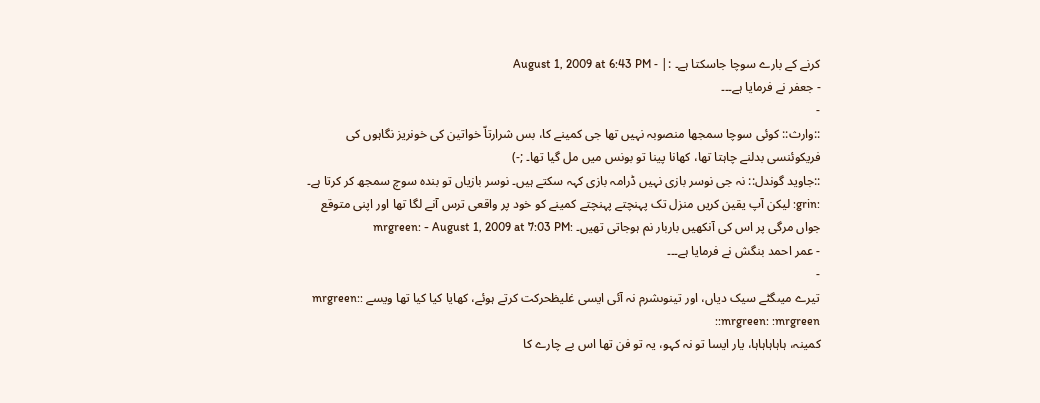کرنے کے بارے سوچا جاسکتا ہے۔ :| - August 1, 2009 at 6:43 PM
- جعفر نے فرمایا ہے۔۔۔
-
::وارث:: کوئی سوچا سمجھا منصوبہ نہیں تھا جی کمینے کا، بس شرارتاّ خواتین کی خونریز نگاہوں کی فریکوئنسی بدلنے چاہتا تھا، کھانا پینا تو بونس میں مل گیا تھا۔ ;-)
::جاوید گوندل:: نہ جی نوسر بازی نہیں ڈرامہ بازی کہہ سکتے ہیں۔ نوسر بازیاں تو بندہ سوچ سمجھ کر کرتا ہے۔ :grin: لیکن آپ یقین کریں منزل تک پہنچتے پہنچتے کمینے کو خود پر واقعی ترس آنے لگا تھا اور اپنی متوقع جواں مرگی پر اس کی آنکھیں باربار نم ہوجاتی تھیں۔ :mrgreen: - August 1, 2009 at 7:03 PM
- عمر احمد بنگش نے فرمایا ہے۔۔۔
-
تیرے میںگٹے سیک دیاں، اور تینوںشرم نہ آئی ایسی غلیظحرکت کرتے ہوئے، کھایا کیا کیا تھا ویسے :mrgreen: :mrgreen: :mrgreen:
کمینہ، ہاہاہاہاہا، یار ایسا تو نہ کہو، یہ تو فن تھا اس بے چارے کا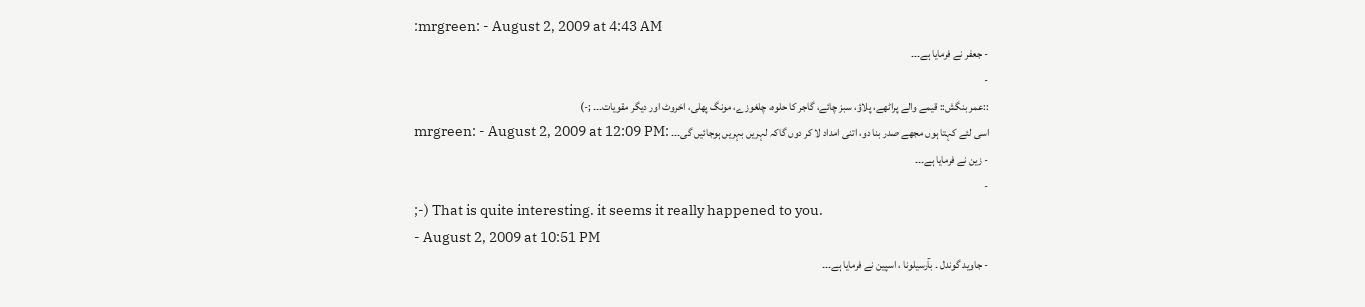:mrgreen: - August 2, 2009 at 4:43 AM
- جعفر نے فرمایا ہے۔۔۔
-
::عمر بنگش:: قیمے والے پراٹھے، پلاؤ، سبز چائے، گاجر کا حلوہ، چلغوزے، مونگ پھلی، اخروٹ اور دیگر مقویات۔۔۔ ;-)
اسی لئے کہتا ہوں مجھے صدر بنا دو، اتنی امداد لا کر دوں گاکہ لہریں بہریں ہوجائیں گی۔۔۔ :mrgreen: - August 2, 2009 at 12:09 PM
- زین نے فرمایا ہے۔۔۔
-
;-) That is quite interesting. it seems it really happened to you.
- August 2, 2009 at 10:51 PM
- جاوید گوندل ۔ بآرسیلونا ، اسپین نے فرمایا ہے۔۔۔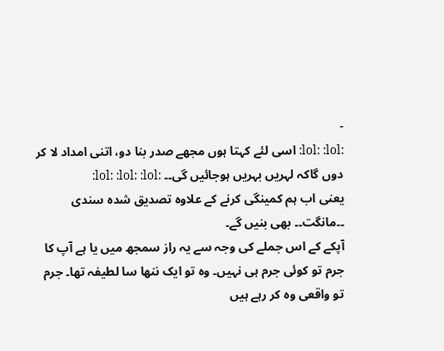-
:lol: :lol: اسی لئے کہتا ہوں مجھے صدر بنا دو، اتنی امداد لا کر دوں گاکہ لہریں بہریں ہوجائیں گی۔۔ :lol: :lol: :lol:
یعنی اب ہم کمینگی کرنے کے علاوہ تصدیق شدہ سندی ۔۔مانگت۔۔ بھی بنیں گے۔
آپکے کے اس جملے کی وجہ سے یہ راز سمجھ میں یا ہے آپ کا جرم تو کوئی جرم ہی نہیں۔ وہ تو ایک ننھا سا لطیفہ تھا۔ جرم تو واقعی وہ کر رہے ہیں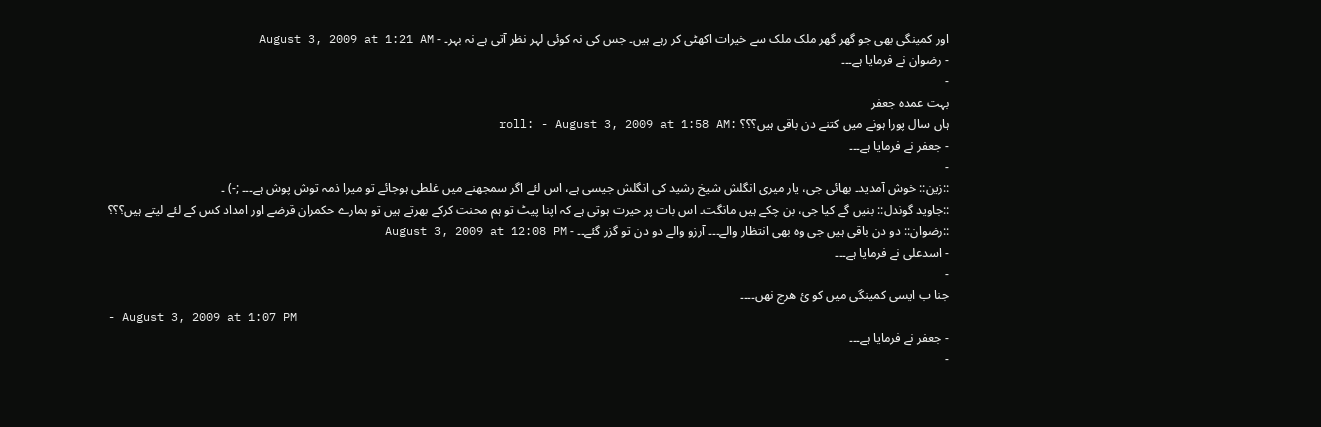اور کمینگی بھی جو گھر گھر ملک ملک سے خیرات اکھٹی کر رہے ہیں۔ جس کی نہ کوئی لہر نظر آتی ہے نہ بہر۔ - August 3, 2009 at 1:21 AM
- رضوان نے فرمایا ہے۔۔۔
-
بہت عمدہ جعفر
ہاں سال پورا ہونے میں کتنے دن باقی ہیں؟؟؟ :roll: - August 3, 2009 at 1:58 AM
- جعفر نے فرمایا ہے۔۔۔
-
::زین:: خوش آمدید۔ بھائی جی، یار میری انگلش شیخ رشید کی انگلش جیسی ہے، اس لئے اگر سمجھنے میں غلطی ہوجائے تو میرا ذمہ توش پوش ہے۔۔۔ ;-) ۔
::جاوید گوندل:: بنیں گے کیا جی، بن چکے ہیں مانگت۔ اس بات پر حیرت ہوتی ہے کہ اپنا پیٹ تو ہم محنت کرکے بھرتے ہیں تو ہمارے حکمران قرضے اور امداد کس کے لئے لیتے ہیں؟؟؟
::رضوان:: دو دن باقی ہیں جی وہ بھی انتظار والے۔۔۔ آرزو والے دو دن تو گزر گئے۔۔ - August 3, 2009 at 12:08 PM
- اسدعلی نے فرمایا ہے۔۔۔
-
جنا ب ایسی کمینگی میں کو ئ ھرج نھں۔۔۔۔
- August 3, 2009 at 1:07 PM
- جعفر نے فرمایا ہے۔۔۔
-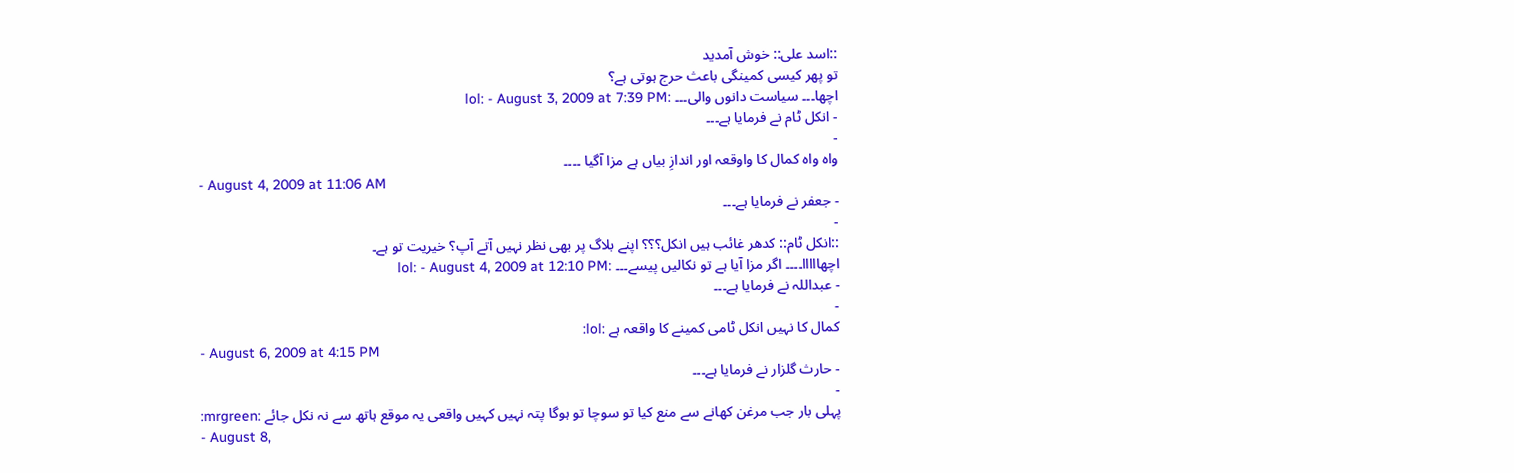::اسد علی:: خوش آمدید
تو پھر کیسی کمینگی باعث حرج ہوتی ہے؟
اچھا۔۔۔ سیاست دانوں والی۔۔۔ :lol: - August 3, 2009 at 7:39 PM
- انکل ٹام نے فرمایا ہے۔۔۔
-
واہ واہ کمال کا واوقعہ اور اندازِ بیاں ہے مزا آگیا ۔۔۔۔
- August 4, 2009 at 11:06 AM
- جعفر نے فرمایا ہے۔۔۔
-
::انکل ٹام:: کدھر غائب ہیں انکل؟؟؟ اپنے بلاگ پر بھی نظر نہیں آتے آپ؟ خیریت تو ہے۔
اچھااااا۔۔۔۔ اگر مزا آیا ہے تو نکالیں پیسے۔۔۔ :lol: - August 4, 2009 at 12:10 PM
- عبداللہ نے فرمایا ہے۔۔۔
-
کمال کا نہیں انکل ٹامی کمینے کا واقعہ ہے :lol:
- August 6, 2009 at 4:15 PM
- حارث گلزار نے فرمایا ہے۔۔۔
-
پہلی بار جب مرغن کھانے سے منع کیا تو سوچا تو ہوگا پتہ نہیں کہیں واقعی یہ موقع ہاتھ سے نہ نکل جائے :mrgreen:
- August 8,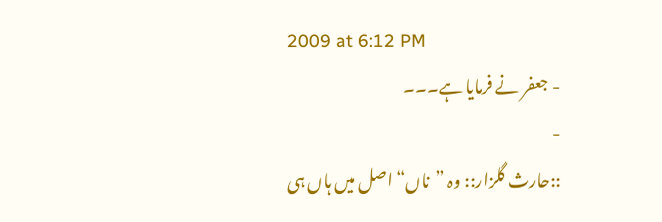2009 at 6:12 PM
- جعفر نے فرمایا ہے۔۔۔
-
::حارث گلزار:: وہ ”ناں“ اصل میں ہاں ہی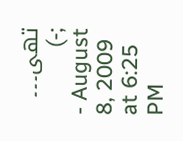تھی۔۔۔ ;-)
- August 8, 2009 at 6:25 PM